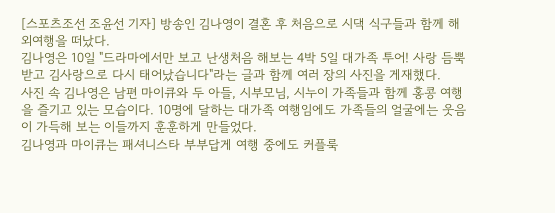[스포츠조선 조윤선 기자] 방송인 김나영이 결혼 후 처음으로 시댁 식구들과 함께 해외여행을 떠났다.
김나영은 10일 "드라마에서만 보고 난생처음 해보는 4박 5일 대가족 투어! 사랑 듬뿍 받고 김사랑으로 다시 태어났습니다"라는 글과 함께 여러 장의 사진을 게재했다.
사진 속 김나영은 남편 마이큐와 두 아들, 시부모님, 시누이 가족들과 함께 홍콩 여행을 즐기고 있는 모습이다. 10명에 달하는 대가족 여행임에도 가족들의 얼굴에는 웃음이 가득해 보는 이들까지 훈훈하게 만들었다.
김나영과 마이큐는 패셔니스타 부부답게 여행 중에도 커플룩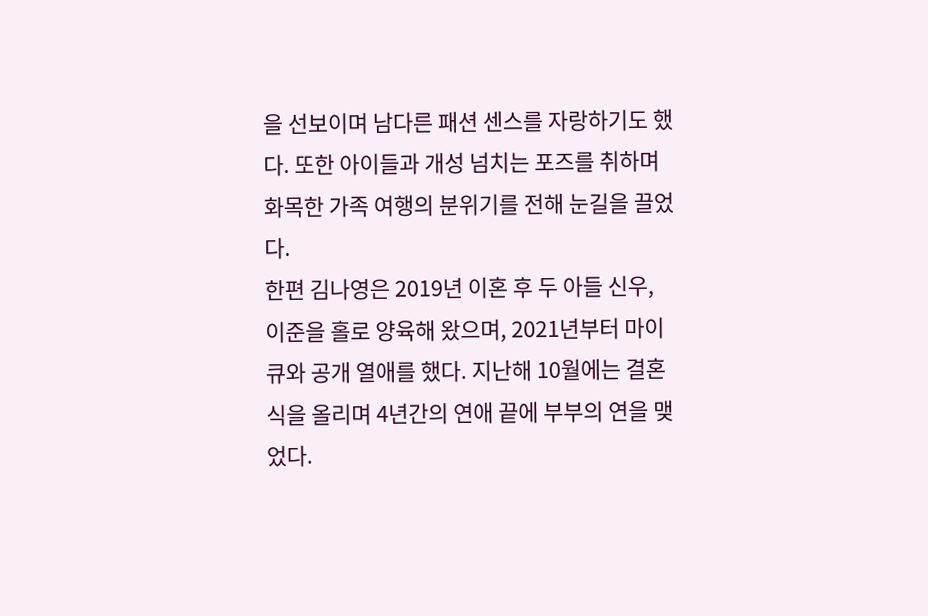을 선보이며 남다른 패션 센스를 자랑하기도 했다. 또한 아이들과 개성 넘치는 포즈를 취하며 화목한 가족 여행의 분위기를 전해 눈길을 끌었다.
한편 김나영은 2019년 이혼 후 두 아들 신우, 이준을 홀로 양육해 왔으며, 2021년부터 마이큐와 공개 열애를 했다. 지난해 10월에는 결혼식을 올리며 4년간의 연애 끝에 부부의 연을 맺었다.